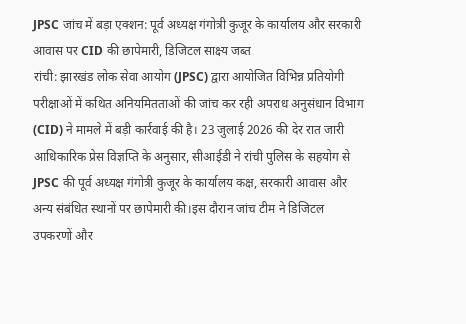JPSC जांच में बड़ा एक्शन: पूर्व अध्यक्ष गंगोत्री कुजूर के कार्यालय और सरकारी आवास पर CID की छापेमारी, डिजिटल साक्ष्य जब्त
रांची: झारखंड लोक सेवा आयोग (JPSC) द्वारा आयोजित विभिन्न प्रतियोगी परीक्षाओं में कथित अनियमितताओं की जांच कर रही अपराध अनुसंधान विभाग (CID) ने मामले में बड़ी कार्रवाई की है। 23 जुलाई 2026 की देर रात जारी आधिकारिक प्रेस विज्ञप्ति के अनुसार, सीआईडी ने रांची पुलिस के सहयोग से JPSC की पूर्व अध्यक्ष गंगोत्री कुजूर के कार्यालय कक्ष, सरकारी आवास और अन्य संबंधित स्थानों पर छापेमारी की।इस दौरान जांच टीम ने डिजिटल उपकरणों और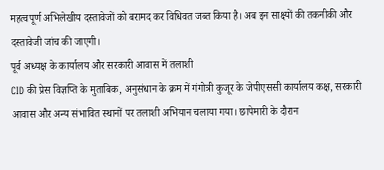महत्वपूर्ण अभिलेखीय दस्तावेजों को बरामद कर विधिवत जब्त किया है। अब इन साक्ष्यों की तकनीकी और दस्तावेजी जांच की जाएगी।
पूर्व अध्यक्ष के कार्यालय और सरकारी आवास में तलाशी
CID की प्रेस विज्ञप्ति के मुताबिक, अनुसंधान के क्रम में गंगोत्री कुजूर के जेपीएससी कार्यालय कक्ष, सरकारी आवास और अन्य संभावित स्थानों पर तलाशी अभियान चलाया गया। छापेमारी के दौरान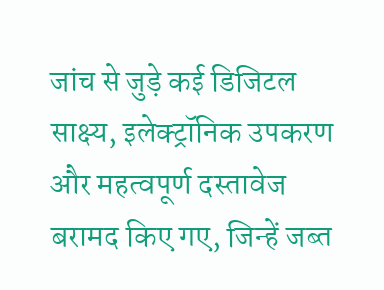जांच से जुड़े कई डिजिटल साक्ष्य, इलेक्ट्रॉनिक उपकरण और महत्वपूर्ण दस्तावेज बरामद किए गए, जिन्हें जब्त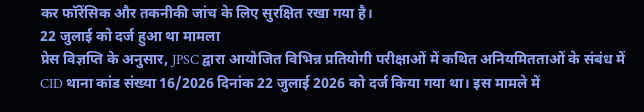कर फॉरेंसिक और तकनीकी जांच के लिए सुरक्षित रखा गया है।
22 जुलाई को दर्ज हुआ था मामला
प्रेस विज्ञप्ति के अनुसार, JPSC द्वारा आयोजित विभिन्न प्रतियोगी परीक्षाओं में कथित अनियमितताओं के संबंध में CID थाना कांड संख्या 16/2026 दिनांक 22 जुलाई 2026 को दर्ज किया गया था। इस मामले में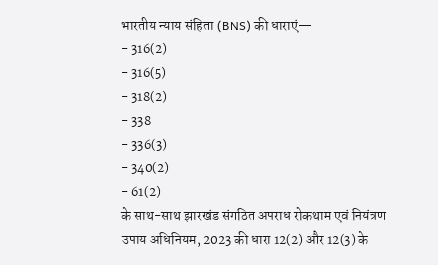भारतीय न्याय संहिता (BNS) की धाराएं—
- 316(2)
- 316(5)
- 318(2)
- 338
- 336(3)
- 340(2)
- 61(2)
के साथ-साथ झारखंड संगठित अपराध रोकथाम एवं नियंत्रण उपाय अधिनियम, 2023 की धारा 12(2) और 12(3) के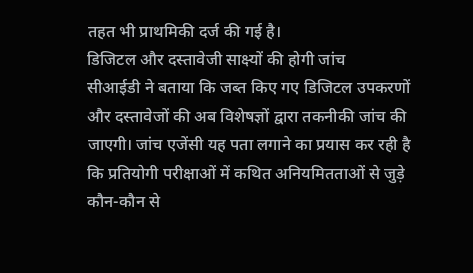तहत भी प्राथमिकी दर्ज की गई है।
डिजिटल और दस्तावेजी साक्ष्यों की होगी जांच
सीआईडी ने बताया कि जब्त किए गए डिजिटल उपकरणों और दस्तावेजों की अब विशेषज्ञों द्वारा तकनीकी जांच की जाएगी। जांच एजेंसी यह पता लगाने का प्रयास कर रही है कि प्रतियोगी परीक्षाओं में कथित अनियमितताओं से जुड़े कौन-कौन से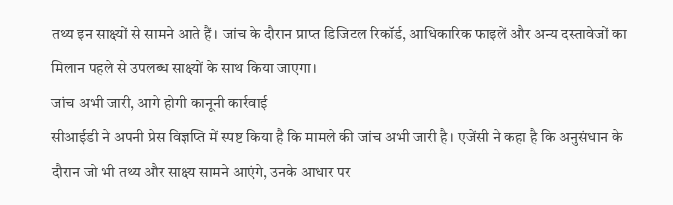तथ्य इन साक्ष्यों से सामने आते हैं। जांच के दौरान प्राप्त डिजिटल रिकॉर्ड, आधिकारिक फाइलें और अन्य दस्तावेजों का मिलान पहले से उपलब्ध साक्ष्यों के साथ किया जाएगा।
जांच अभी जारी, आगे होगी कानूनी कार्रवाई
सीआईडी ने अपनी प्रेस विज्ञप्ति में स्पष्ट किया है कि मामले की जांच अभी जारी है। एजेंसी ने कहा है कि अनुसंधान के दौरान जो भी तथ्य और साक्ष्य सामने आएंगे, उनके आधार पर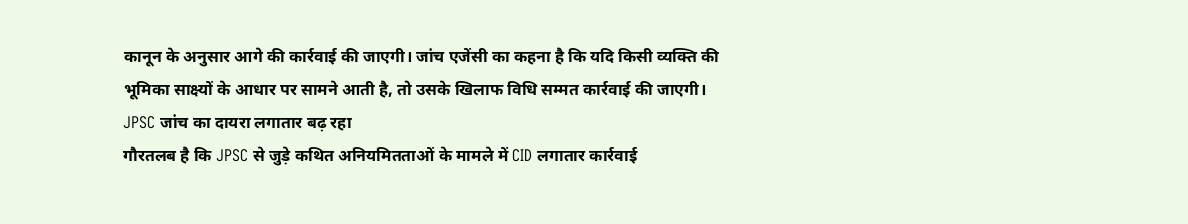कानून के अनुसार आगे की कार्रवाई की जाएगी। जांच एजेंसी का कहना है कि यदि किसी व्यक्ति की भूमिका साक्ष्यों के आधार पर सामने आती है, तो उसके खिलाफ विधि सम्मत कार्रवाई की जाएगी।
JPSC जांच का दायरा लगातार बढ़ रहा
गौरतलब है कि JPSC से जुड़े कथित अनियमितताओं के मामले में CID लगातार कार्रवाई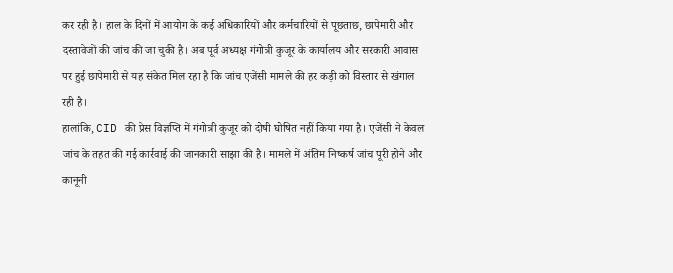कर रही है। हाल के दिनों में आयोग के कई अधिकारियों और कर्मचारियों से पूछताछ, छापेमारी और दस्तावेजों की जांच की जा चुकी है। अब पूर्व अध्यक्ष गंगोत्री कुजूर के कार्यालय और सरकारी आवास पर हुई छापेमारी से यह संकेत मिल रहा है कि जांच एजेंसी मामले की हर कड़ी को विस्तार से खंगाल रही है।
हालांकि, CID की प्रेस विज्ञप्ति में गंगोत्री कुजूर को दोषी घोषित नहीं किया गया है। एजेंसी ने केवल जांच के तहत की गई कार्रवाई की जानकारी साझा की है। मामले में अंतिम निष्कर्ष जांच पूरी होने और कानूनी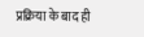प्रक्रिया के बाद ही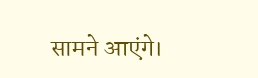सामने आएंगे।